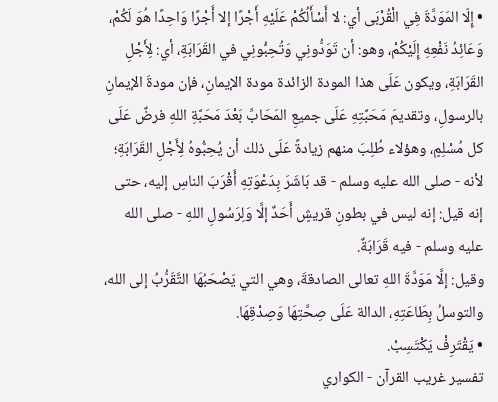• إِلّا المَوَدَّةَ فِي الْقُرْبَى أي: لا أَسْأَلُكُمْ عَلَيْهِ أَجْرًا إلا أَجْرًا وَاحِدًا هُوَ لَكُمْ، وَعَائِدُ نَفْعِهِ إِلَيْكُمْ، وهو: أن تَوَدُّونِي وَتُحِبُّونِي في القَرَابَةِ، أي: لِأَجْلِ القَرَابَةِ، ويكون عَلَى هذا المودة الزائدة مودة الإيمانِ، فإن مودةَ الإيمانِ بالرسولِ، وتقديمَ مَحَبَّتِهِ عَلَى جميعِ المَحَابِّ بَعْدَ مَحَبَّةِ اللهِ فرضٌ عَلَى كل مُسْلِمٍ، وهؤلاء طُلِبَ منهم زيادةً عَلَى ذلك أن يُحِبُّوهُ لِأَجْلِ القَرَابَةِ؛ لأنه - صلى الله عليه وسلم - قد بَاشَرَ بِدَعْوَتِهِ أَقْرَبَ الناسِ إليه، حتى إنه قيل: إنه ليس في بطونِ قريشٍ أَحَدٌ إلَّا وَلِرَسُولِ اللهِ - صلى الله عليه وسلم - فيه قَرَابَةٌ.
وقيل: إلَّا مَوَدَّةَ اللهِ تعالى الصادقةَ، وهي التي يَصْحَبُهَا التَّقَرُّبُ إلى الله، والتوسلُ بِطَاعَتِهِ، الدالة عَلَى صِحَّتِهَا وَصِدْقِهَا.
• يَقْتَرِفْ يَكْتَسِبْ.
تفسير غريب القرآن - الكواري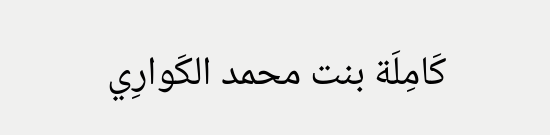كَامِلَة بنت محمد الكَوارِي